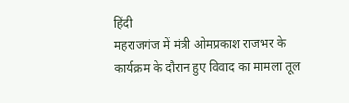हिंदी
महराजगंज में मंत्री ओमप्रकाश राजभर के कार्यक्रम के दौरान हुए विवाद का मामला तूल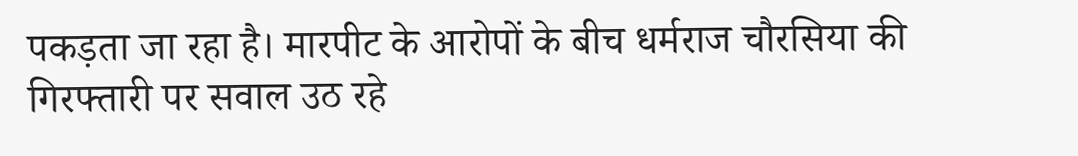पकड़ता जा रहा है। मारपीट के आरोपों के बीच धर्मराज चौरसिया की गिरफ्तारी पर सवाल उठ रहे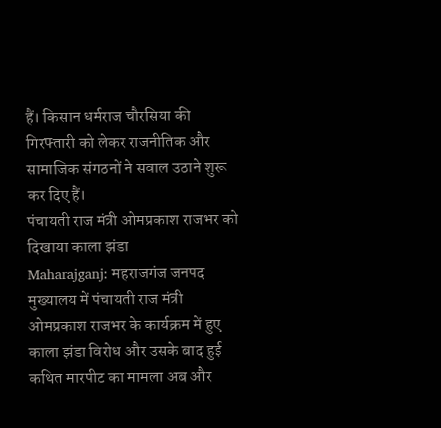हैं। किसान धर्मराज चौरसिया की गिरफ्तारी को लेकर राजनीतिक और सामाजिक संगठनों ने सवाल उठाने शुरू कर दिए हैं।
पंचायती राज मंत्री ओमप्रकाश राजभर को दिखाया काला झंडा
Maharajganj: महराजगंज जनपद मुख्यालय में पंचायती राज मंत्री ओमप्रकाश राजभर के कार्यक्रम में हुए काला झंडा विरोध और उसके बाद हुई कथित मारपीट का मामला अब और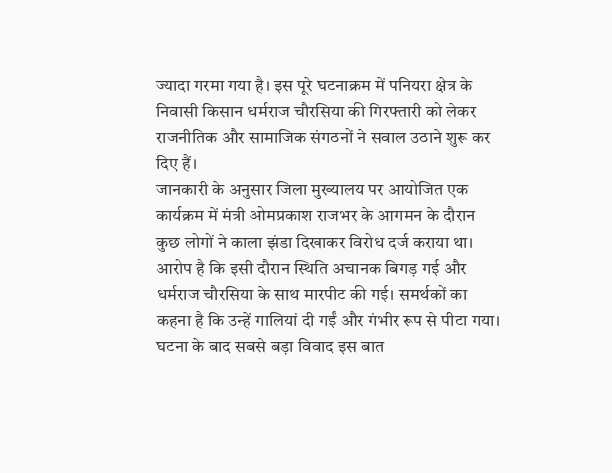ज्यादा गरमा गया है। इस पूरे घटनाक्रम में पनियरा क्षेत्र के निवासी किसान धर्मराज चौरसिया की गिरफ्तारी को लेकर राजनीतिक और सामाजिक संगठनों ने सवाल उठाने शुरू कर दिए हैं।
जानकारी के अनुसार जिला मुख्यालय पर आयोजित एक कार्यक्रम में मंत्री ओमप्रकाश राजभर के आगमन के दौरान कुछ लोगों ने काला झंडा दिखाकर विरोध दर्ज कराया था। आरोप है कि इसी दौरान स्थिति अचानक बिगड़ गई और धर्मराज चौरसिया के साथ मारपीट की गई। समर्थकों का कहना है कि उन्हें गालियां दी गईं और गंभीर रूप से पीटा गया।
घटना के बाद सबसे बड़ा विवाद इस बात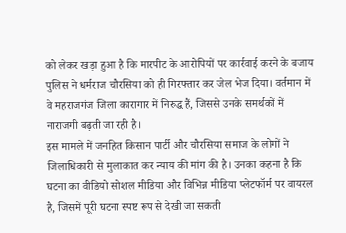को लेकर खड़ा हुआ है कि मारपीट के आरोपियों पर कार्रवाई करने के बजाय पुलिस ने धर्मराज चौरसिया को ही गिरफ्तार कर जेल भेज दिया। वर्तमान में वे महराजगंज जिला कारागार में निरुद्ध हैं, जिससे उनके समर्थकों में नाराजगी बढ़ती जा रही है।
इस मामले में जनहित किसान पार्टी और चौरसिया समाज के लोगों ने जिलाधिकारी से मुलाकात कर न्याय की मांग की है। उनका कहना है कि घटना का वीडियो सोशल मीडिया और विभिन्न मीडिया प्लेटफॉर्म पर वायरल है, जिसमें पूरी घटना स्पष्ट रूप से देखी जा सकती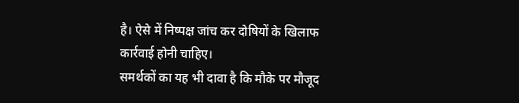है। ऐसे में निष्पक्ष जांच कर दोषियों के खिलाफ कार्रवाई होनी चाहिए।
समर्थकों का यह भी दावा है कि मौके पर मौजूद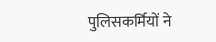पुलिसकर्मियों ने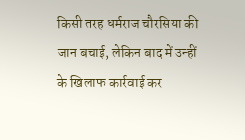किसी तरह धर्मराज चौरसिया की जान बचाई, लेकिन बाद में उन्हीं के खिलाफ कार्रवाई कर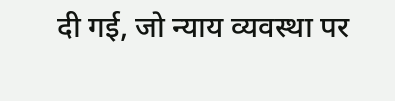दी गई, जो न्याय व्यवस्था पर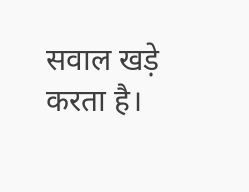सवाल खड़े करता है।